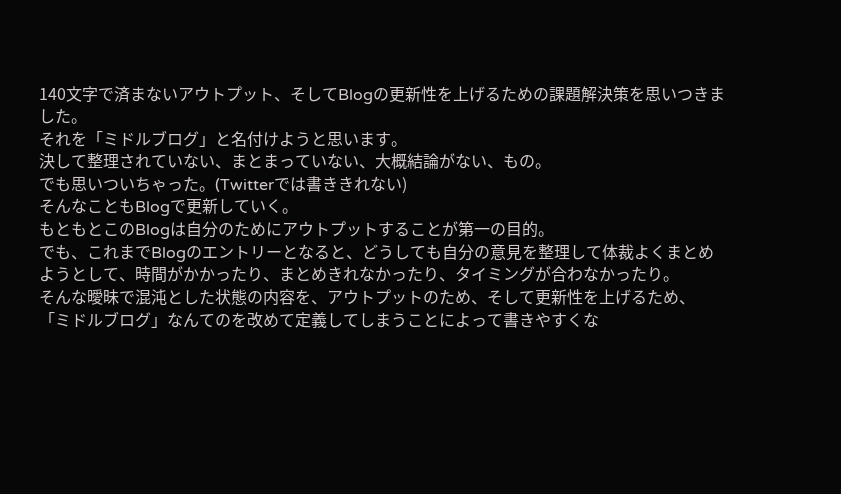140文字で済まないアウトプット、そしてBlogの更新性を上げるための課題解決策を思いつきました。
それを「ミドルブログ」と名付けようと思います。
決して整理されていない、まとまっていない、大概結論がない、もの。
でも思いついちゃった。(Twitterでは書ききれない)
そんなこともBlogで更新していく。
もともとこのBlogは自分のためにアウトプットすることが第一の目的。
でも、これまでBlogのエントリーとなると、どうしても自分の意見を整理して体裁よくまとめようとして、時間がかかったり、まとめきれなかったり、タイミングが合わなかったり。
そんな曖昧で混沌とした状態の内容を、アウトプットのため、そして更新性を上げるため、「ミドルブログ」なんてのを改めて定義してしまうことによって書きやすくな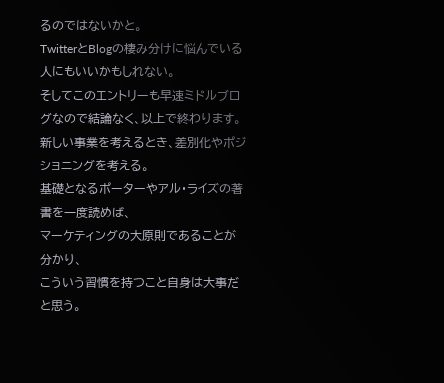るのではないかと。
TwitterとBlogの棲み分けに悩んでいる人にもいいかもしれない。
そしてこのエントリーも早速ミドルブログなので結論なく、以上で終わります。
新しい事業を考えるとき、差別化やポジショニングを考える。
基礎となるポーターやアル・ライズの著書を一度読めば、
マーケティングの大原則であることが分かり、
こういう習慣を持つこと自身は大事だと思う。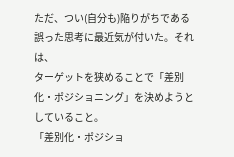ただ、つい(自分も)陥りがちである誤った思考に最近気が付いた。それは、
ターゲットを狭めることで「差別化・ポジショニング」を決めようとしていること。
「差別化・ポジショ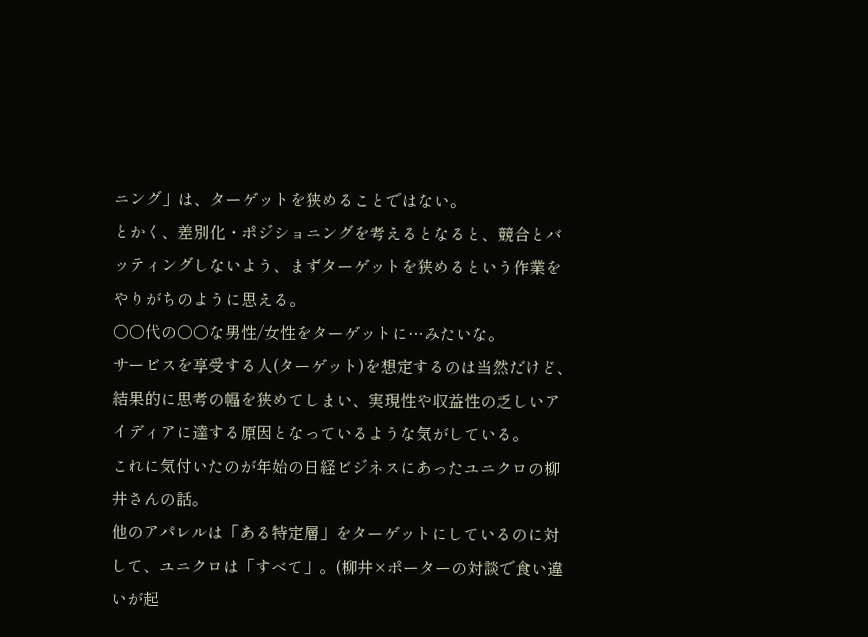ニング」は、ターゲットを狭めることではない。
とかく、差別化・ポジショニングを考えるとなると、競合とバッティングしないよう、まずターゲットを狭めるという作業をやりがちのように思える。
○○代の○○な男性/女性をターゲットに…みたいな。
サービスを享受する人(ターゲット)を想定するのは当然だけど、結果的に思考の幅を狭めてしまい、実現性や収益性の乏しいアイディアに達する原因となっているような気がしている。
これに気付いたのが年始の日経ビジネスにあったユニクロの柳井さんの話。
他のアパレルは「ある特定層」をターゲットにしているのに対して、ユニクロは「すべて」。(柳井×ポーターの対談で食い違いが起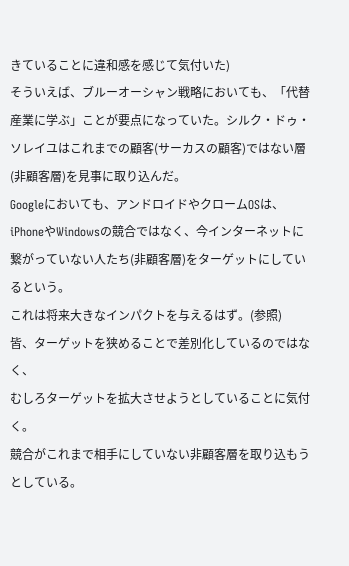きていることに違和感を感じて気付いた)
そういえば、ブルーオーシャン戦略においても、「代替産業に学ぶ」ことが要点になっていた。シルク・ドゥ・ソレイユはこれまでの顧客(サーカスの顧客)ではない層(非顧客層)を見事に取り込んだ。
Googleにおいても、アンドロイドやクロームOSは、iPhoneやWindowsの競合ではなく、今インターネットに繋がっていない人たち(非顧客層)をターゲットにしているという。
これは将来大きなインパクトを与えるはず。(参照)
皆、ターゲットを狭めることで差別化しているのではなく、
むしろターゲットを拡大させようとしていることに気付く。
競合がこれまで相手にしていない非顧客層を取り込もうとしている。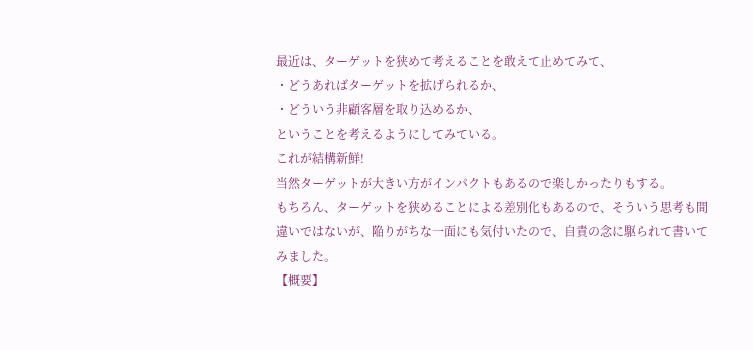最近は、ターゲットを狭めて考えることを敢えて止めてみて、
・どうあればターゲットを拡げられるか、
・どういう非顧客層を取り込めるか、
ということを考えるようにしてみている。
これが結構新鮮!
当然ターゲットが大きい方がインパクトもあるので楽しかったりもする。
もちろん、ターゲットを狭めることによる差別化もあるので、そういう思考も間違いではないが、陥りがちな一面にも気付いたので、自責の念に駆られて書いてみました。
【概要】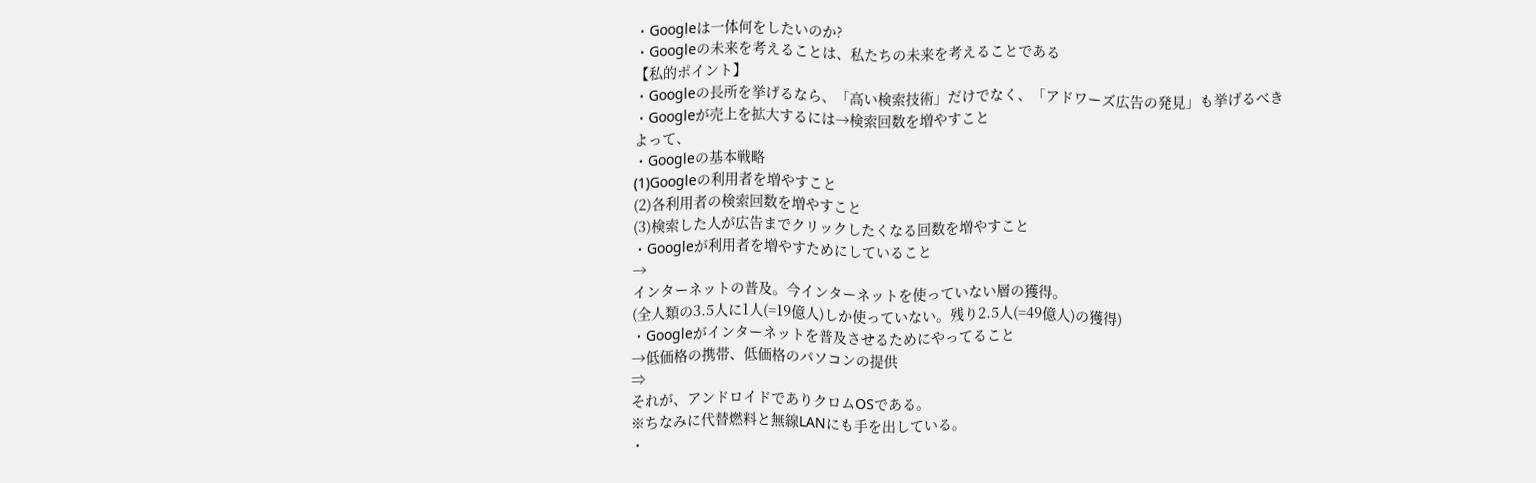・Googleは一体何をしたいのか?
・Googleの未来を考えることは、私たちの未来を考えることである
【私的ポイント】
・Googleの長所を挙げるなら、「高い検索技術」だけでなく、「アドワーズ広告の発見」も挙げるべき
・Googleが売上を拡大するには→検索回数を増やすこと
よって、
・Googleの基本戦略
(1)Googleの利用者を増やすこと
(2)各利用者の検索回数を増やすこと
(3)検索した人が広告までクリックしたくなる回数を増やすこと
・Googleが利用者を増やすためにしていること
→
インターネットの普及。今インターネットを使っていない層の獲得。
(全人類の3.5人に1人(=19億人)しか使っていない。残り2.5人(=49億人)の獲得)
・Googleがインターネットを普及させるためにやってること
→低価格の携帯、低価格のパソコンの提供
⇒
それが、アンドロイドでありクロムOSである。
※ちなみに代替燃料と無線LANにも手を出している。
・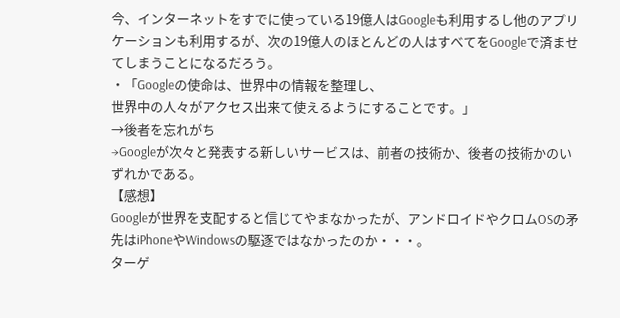今、インターネットをすでに使っている19億人はGoogleも利用するし他のアプリケーションも利用するが、次の19億人のほとんどの人はすべてをGoogleで済ませてしまうことになるだろう。
・「Googleの使命は、世界中の情報を整理し、
世界中の人々がアクセス出来て使えるようにすることです。」
→後者を忘れがち
→Googleが次々と発表する新しいサービスは、前者の技術か、後者の技術かのいずれかである。
【感想】
Googleが世界を支配すると信じてやまなかったが、アンドロイドやクロムOSの矛先はiPhoneやWindowsの駆逐ではなかったのか・・・。
ターゲ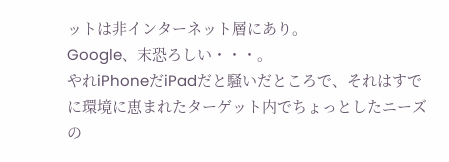ットは非インターネット層にあり。
Google、末恐ろしい・・・。
やれiPhoneだiPadだと騒いだところで、それはすでに環境に恵まれたターゲット内でちょっとしたニーズの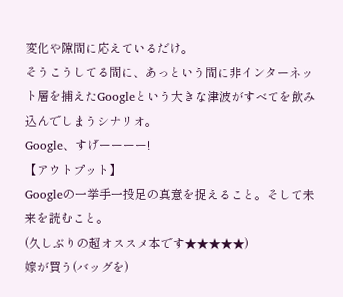変化や隙間に応えているだけ。
そうこうしてる間に、あっという間に非インターネット層を捕えたGoogleという大きな津波がすべてを飲み込んでしまうシナリオ。
Google、すげーーーー!
【アウトプット】
Googleの一挙手一投足の真意を捉えること。そして未来を読むこと。
(久しぶりの超オススメ本です★★★★★)
嫁が買う(バッグを)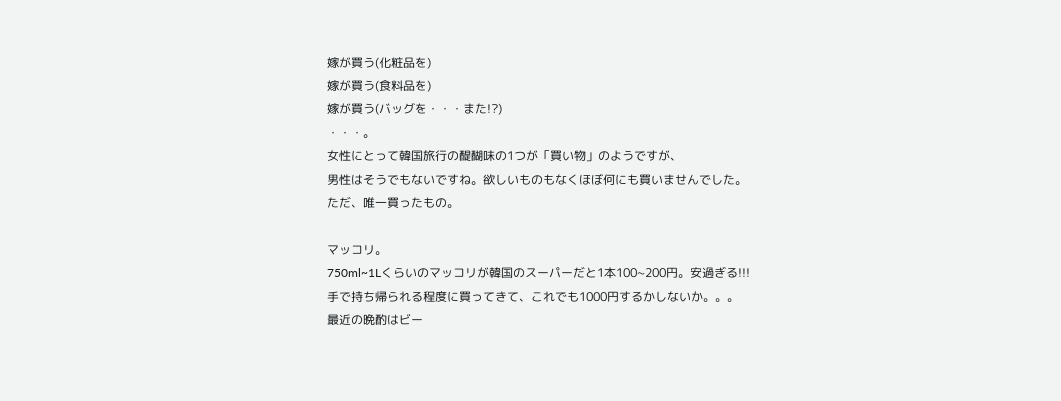嫁が買う(化粧品を)
嫁が買う(食料品を)
嫁が買う(バッグを・・・また!?)
・・・。
女性にとって韓国旅行の醍醐味の1つが「買い物」のようですが、
男性はそうでもないですね。欲しいものもなくほぼ何にも買いませんでした。
ただ、唯一買ったもの。

マッコリ。
750ml~1Lくらいのマッコリが韓国のスーパーだと1本100~200円。安過ぎる!!!
手で持ち帰られる程度に買ってきて、これでも1000円するかしないか。。。
最近の晩酌はビー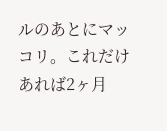ルのあとにマッコリ。これだけあれば2ヶ月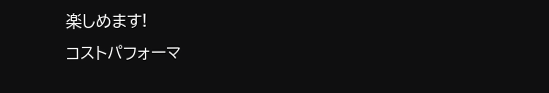楽しめます!
コストパフォーマ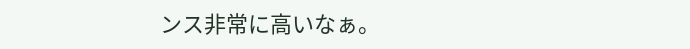ンス非常に高いなぁ。